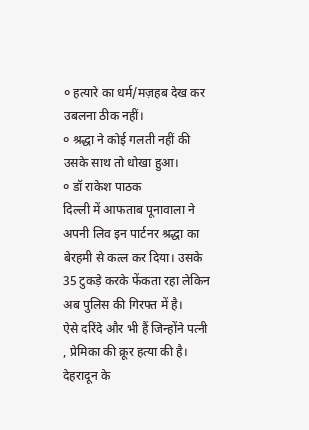० हत्यारे का धर्म/मज़हब देख कर उबलना ठीक नहीं।
० श्रद्धा ने कोई गलती नहीं की उसके साथ तो धोखा हुआ।
० डॉ राकेश पाठक
दिल्ली में आफताब पूनावाला ने अपनी लिव इन पार्टनर श्रद्धा का बेरहमी से कत्ल कर दिया। उसके 35 टुकड़े करके फेंकता रहा लेकिन अब पुलिस की गिरफ्त में है।
ऐसे दरिंदे और भी हैं जिन्होंने पत्नी , प्रेमिका की क्रूर हत्या की है। देहरादून के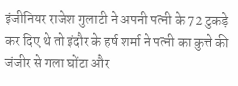इंजीनियर राजेश गुलाटी ने अपनी पत्नी के 72 टुकड़े कर दिए थे तो इंदौर के हर्ष शर्मा ने पत्नी का कुत्ते की जंजीर से गला घोंटा और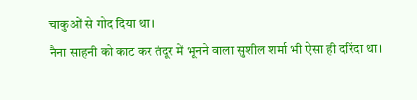चाकुओं से गोद दिया था।
नैना साहनी को काट कर तंदूर में भूनने वाला सुशील शर्मा भी ऐसा ही दरिंदा था।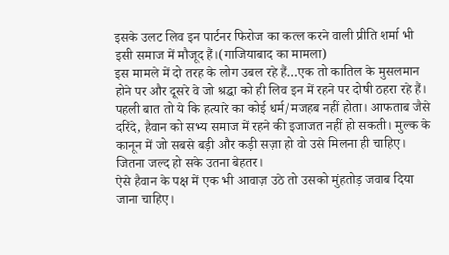इसके उलट लिव इन पार्टनर फिरोज का कत्ल करने वाली प्रीति शर्मा भी इसी समाज में मौजूद हैं।(गाजियाबाद का मामला)
इस मामले में दो तरह के लोग उबल रहे हैं…एक तो कातिल के मुसलमान होने पर और दूसरे वे जो श्रद्धा को ही लिव इन में रहने पर दोषी ठहरा रहे हैं।
पहली बात तो ये कि हत्यारे का कोई धर्म/मजहब नहीं होता। आफताब जैसे दरिंदे, हैवान को सभ्य समाज में रहने की इजाजत नहीं हो सकती। मुल्क के कानून में जो सबसे बड़ी और कड़ी सज़ा हो वो उसे मिलना ही चाहिए। जितना जल्द हो सके उतना बेहतर।
ऐसे हैवान के पक्ष में एक भी आवाज़ उठे तो उसको मुंहतोड़ जवाब दिया जाना चाहिए।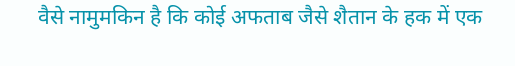वैसे नामुमकिन है कि कोई अफताब जैसे शैतान के हक में एक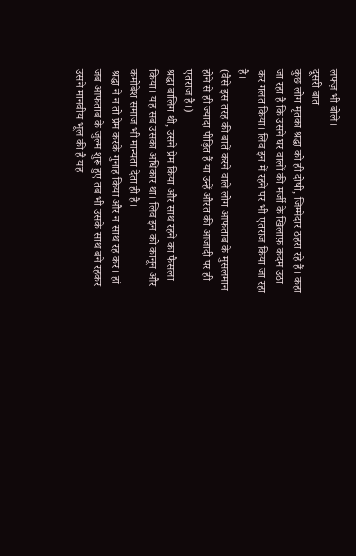लफ्ज़ भी बोले।
दूसरी बात
कुछ लोग मृतका श्रद्धा को ही दोषी, जिम्मेदार ठहरा रहे हैं। कहा जा रहा है कि उसने घर वालों की मर्जी के खिलाफ़ कदम उठा कर गलत किया। लिव इन में रहने पर भी एतराज किया जा रहा है।
(वैसे इस तरह की बातें करने वाले लोग आफताब के मुसलमान होने से ही ज्यादा पीड़ित हैं या उन्हें औरत की आजादी पर ही एतराज है।)
श्रद्धा बालिग थी, उसने प्रेम किया और साथ रहने का फैसला किया। यह सब उसका अधिकार था। लिव इन को कानून और कमोबेश समाज भी मान्यता देता ही है।
श्रद्धा ने न तो प्रेम करके गुनाह किया और न साथ रह कर। हां जब आफताब के जुल्म शुरू हुए तब भी उसके साथ बने रहकर उसने मानवीय भूल की है यह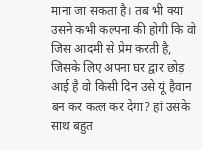माना जा सकता है। तब भी क्या उसने कभी कल्पना की होगी कि वो जिस आदमी से प्रेम करती है, जिसके लिए अपना घर द्वार छोड़ आई है वो किसी दिन उसे यूं हैवान बन कर कत्ल कर देगा? हां उसके साथ बहुत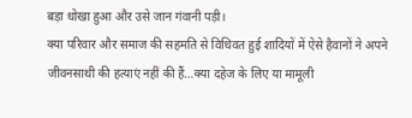बड़ा धोखा हुआ और उसे जान गंवानी पड़ी।
क्या परिवार और समाज की सहमति से विधिवत हुई शादियों में ऐसे हैवानों ने अपने जीवनसाथी की हत्याएं नहीं की हैं…क्या दहेज के लिए या मामूली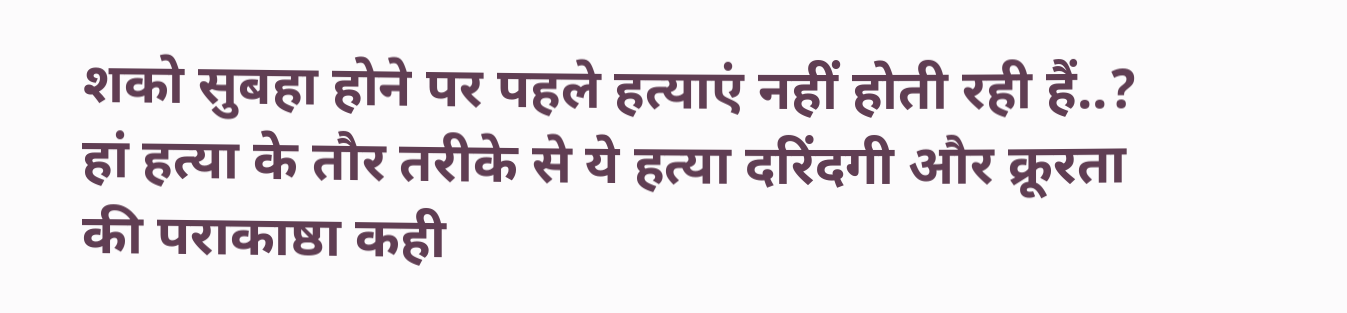शको सुबहा होने पर पहले हत्याएं नहीं होती रही हैं..? हां हत्या के तौर तरीके से ये हत्या दरिंदगी और क्रूरता की पराकाष्ठा कही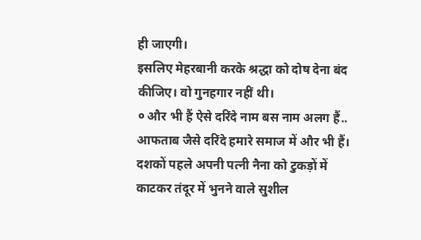ही जाएगी।
इसलिए मेहरबानी करके श्रद्धा को दोष देना बंद कीजिए। वो गुनहगार नहीं थी।
० और भी हैं ऐसे दरिंदे नाम बस नाम अलग हैं..
आफताब जैसे दरिंदे हमारे समाज में और भी हैं।
दशकों पहले अपनी पत्नी नैना को टुकड़ों में काटकर तंदूर में भुनने वाले सुशील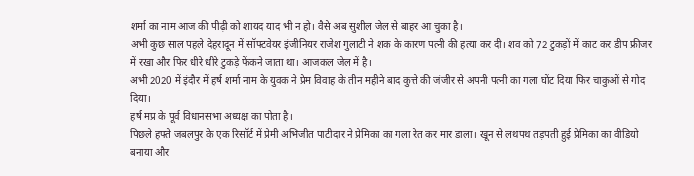शर्मा का नाम आज की पीढ़ी को शायद याद भी न हो। वैसे अब सुशील जेल से बाहर आ चुका है।
अभी कुछ साल पहले देहरादून में सॉफ्टवेयर इंजीनियर राजेश गुलाटी ने शक के कारण पत्नी की हत्या कर दी। शव को 72 टुकड़ों में काट कर डीप फ्रीजर में रखा और फिर धीरे धीरे टुकड़े फेंकने जाता था। आजकल जेल में है।
अभी 2020 में इंदौर में हर्ष शर्मा नाम के युवक ने प्रेम विवाह के तीन महीने बाद कुत्ते की जंजीर से अपनी पत्नी का गला घोंट दिया फिर चाकुओं से गोद दिया।
हर्ष मप्र के पूर्व विधानसभा अध्यक्ष का पोता है।
पिछले हफ्ते जबलपुर के एक रिसॉर्ट में प्रेमी अभिजीत पाटीदार ने प्रेमिका का गला रेत कर मार डाला। खून से लथपथ तड़पती हुई प्रेमिका का वीडियो बनाया और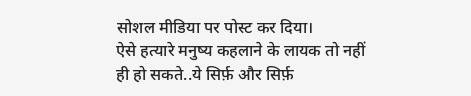सोशल मीडिया पर पोस्ट कर दिया।
ऐसे हत्यारे मनुष्य कहलाने के लायक तो नहीं ही हो सकते..ये सिर्फ़ और सिर्फ़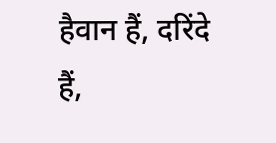हैवान हैं, दरिंदे हैं,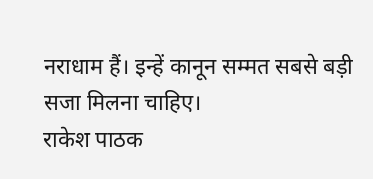नराधाम हैं। इन्हें कानून सम्मत सबसे बड़ी सजा मिलना चाहिए।
राकेश पाठक